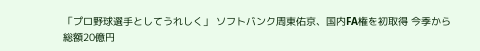「プロ野球選手としてうれしく」 ソフトバンク周東佑京、国内FA権を初取得 今季から総額20億円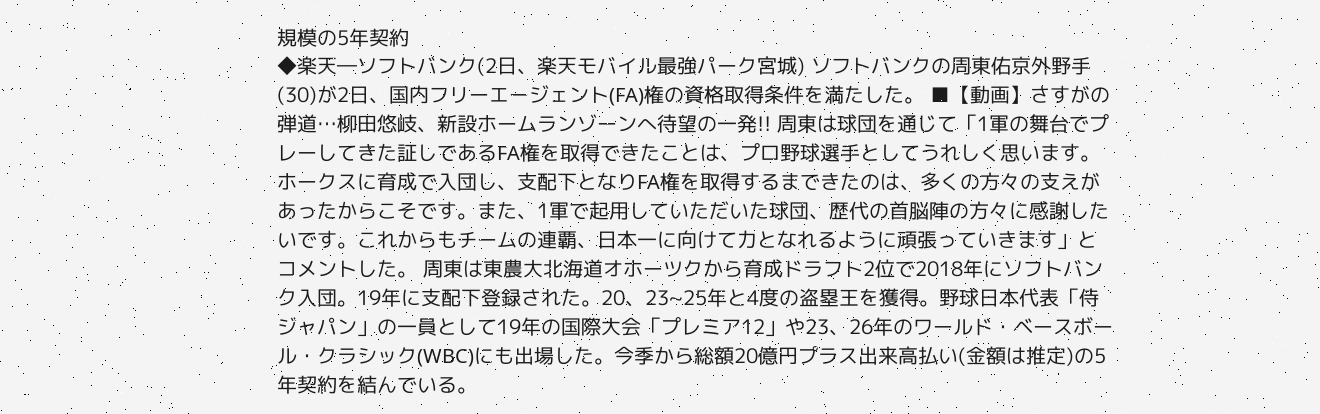規模の5年契約
◆楽天―ソフトバンク(2日、楽天モバイル最強パーク宮城) ソフトバンクの周東佑京外野手(30)が2日、国内フリーエージェント(FA)権の資格取得条件を満たした。 ■【動画】さすがの弾道…柳田悠岐、新設ホームランゾーンへ待望の一発!! 周東は球団を通じて「1軍の舞台でプレーしてきた証しであるFA権を取得できたことは、プロ野球選手としてうれしく思います。ホークスに育成で入団し、支配下となりFA権を取得するまできたのは、多くの方々の支えがあったからこそです。また、1軍で起用していただいた球団、歴代の首脳陣の方々に感謝したいです。これからもチームの連覇、日本一に向けて力となれるように頑張っていきます」とコメントした。 周東は東農大北海道オホーツクから育成ドラフト2位で2018年にソフトバンク入団。19年に支配下登録された。20、23~25年と4度の盗塁王を獲得。野球日本代表「侍ジャパン」の一員として19年の国際大会「プレミア12」や23、26年のワールド・ベースボール・クラシック(WBC)にも出場した。今季から総額20億円プラス出来高払い(金額は推定)の5年契約を結んでいる。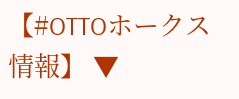【#OTTOホークス情報】 ▼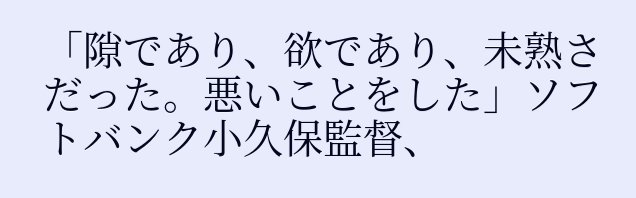「隙であり、欲であり、未熟さだった。悪いことをした」ソフトバンク小久保監督、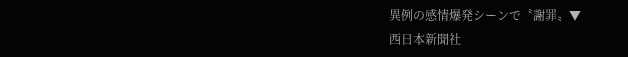異例の感情爆発シーンで〝謝罪〟▼
西日本新聞社